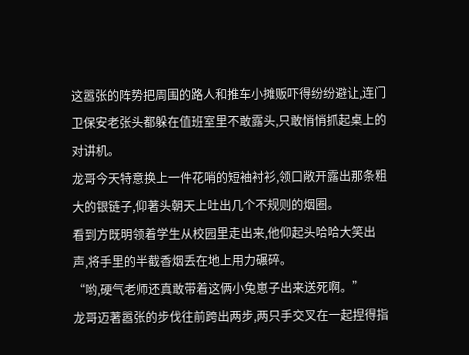这嚣张的阵势把周围的路人和推车小摊贩吓得纷纷避让,连门卫保安老张头都躲在值班室里不敢露头,只敢悄悄抓起桌上的对讲机。
龙哥今天特意换上一件花哨的短袖衬衫,领口敞开露出那条粗大的银链子,仰著头朝天上吐出几个不规则的烟圈。
看到方既明领着学生从校园里走出来,他仰起头哈哈大笑出声,将手里的半截香烟丢在地上用力碾碎。
“哟,硬气老师还真敢带着这俩小兔崽子出来送死啊。”
龙哥迈著嚣张的步伐往前跨出两步,两只手交叉在一起捏得指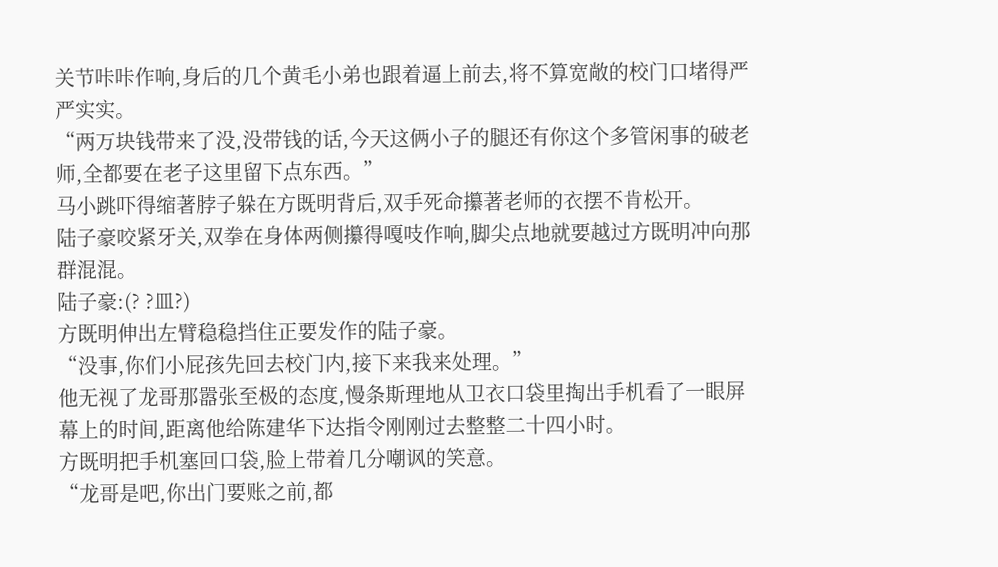关节咔咔作响,身后的几个黄毛小弟也跟着逼上前去,将不算宽敞的校门口堵得严严实实。
“两万块钱带来了没,没带钱的话,今天这俩小子的腿还有你这个多管闲事的破老师,全都要在老子这里留下点东西。”
马小跳吓得缩著脖子躲在方既明背后,双手死命攥著老师的衣摆不肯松开。
陆子豪咬紧牙关,双拳在身体两侧攥得嘎吱作响,脚尖点地就要越过方既明冲向那群混混。
陆子豪:(? ?皿?)
方既明伸出左臂稳稳挡住正要发作的陆子豪。
“没事,你们小屁孩先回去校门内,接下来我来处理。”
他无视了龙哥那嚣张至极的态度,慢条斯理地从卫衣口袋里掏出手机看了一眼屏幕上的时间,距离他给陈建华下达指令刚刚过去整整二十四小时。
方既明把手机塞回口袋,脸上带着几分嘲讽的笑意。
“龙哥是吧,你出门要账之前,都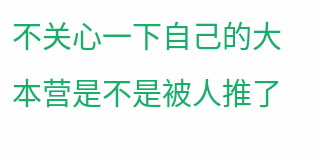不关心一下自己的大本营是不是被人推了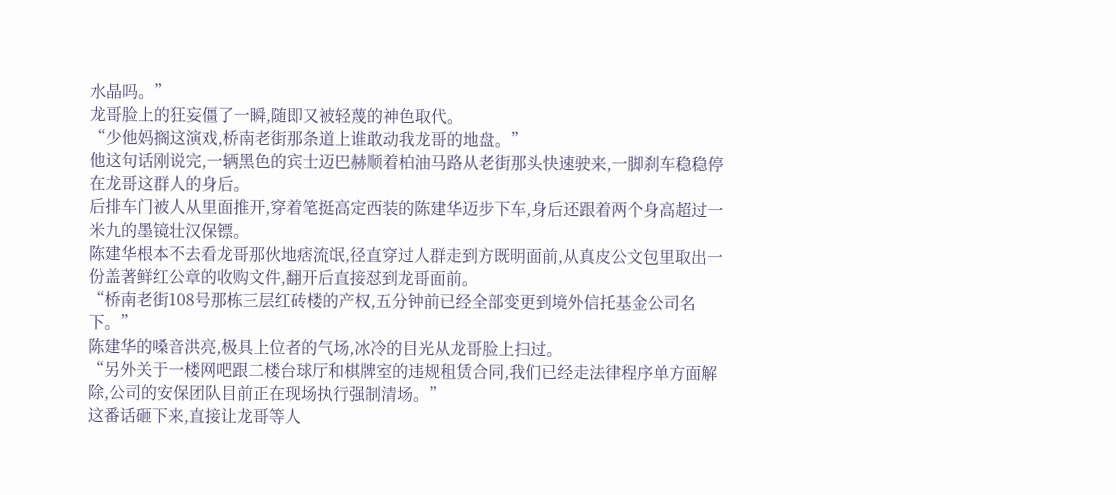水晶吗。”
龙哥脸上的狂妄僵了一瞬,随即又被轻蔑的神色取代。
“少他妈搁这演戏,桥南老街那条道上谁敢动我龙哥的地盘。”
他这句话刚说完,一辆黑色的宾士迈巴赫顺着柏油马路从老街那头快速驶来,一脚刹车稳稳停在龙哥这群人的身后。
后排车门被人从里面推开,穿着笔挺高定西装的陈建华迈步下车,身后还跟着两个身高超过一米九的墨镜壮汉保镖。
陈建华根本不去看龙哥那伙地痞流氓,径直穿过人群走到方既明面前,从真皮公文包里取出一份盖著鲜红公章的收购文件,翻开后直接怼到龙哥面前。
“桥南老街108号那栋三层红砖楼的产权,五分钟前已经全部变更到境外信托基金公司名下。”
陈建华的嗓音洪亮,极具上位者的气场,冰冷的目光从龙哥脸上扫过。
“另外关于一楼网吧跟二楼台球厅和棋牌室的违规租赁合同,我们已经走法律程序单方面解除,公司的安保团队目前正在现场执行强制清场。”
这番话砸下来,直接让龙哥等人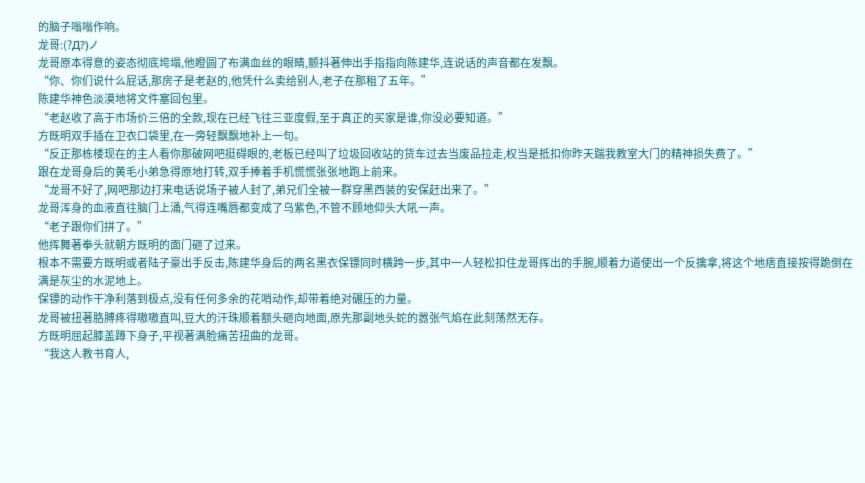的脑子嗡嗡作响。
龙哥:(?Д?)ノ
龙哥原本得意的姿态彻底垮塌,他瞪圆了布满血丝的眼睛,颤抖著伸出手指指向陈建华,连说话的声音都在发飘。
“你、你们说什么屁话,那房子是老赵的,他凭什么卖给别人,老子在那租了五年。”
陈建华神色淡漠地将文件塞回包里。
“老赵收了高于市场价三倍的全款,现在已经飞往三亚度假,至于真正的买家是谁,你没必要知道。”
方既明双手插在卫衣口袋里,在一旁轻飘飘地补上一句。
“反正那栋楼现在的主人看你那破网吧挺碍眼的,老板已经叫了垃圾回收站的货车过去当废品拉走,权当是抵扣你昨天踹我教室大门的精神损失费了。”
跟在龙哥身后的黄毛小弟急得原地打转,双手捧着手机慌慌张张地跑上前来。
“龙哥不好了,网吧那边打来电话说场子被人封了,弟兄们全被一群穿黑西装的安保赶出来了。”
龙哥浑身的血液直往脑门上涌,气得连嘴唇都变成了乌紫色,不管不顾地仰头大吼一声。
“老子跟你们拼了。”
他挥舞著拳头就朝方既明的面门砸了过来。
根本不需要方既明或者陆子豪出手反击,陈建华身后的两名黑衣保镖同时横跨一步,其中一人轻松扣住龙哥挥出的手腕,顺着力道使出一个反擒拿,将这个地痞直接按得跪倒在满是灰尘的水泥地上。
保镖的动作干净利落到极点,没有任何多余的花哨动作,却带着绝对碾压的力量。
龙哥被扭著胳膊疼得嗷嗷直叫,豆大的汗珠顺着额头砸向地面,原先那副地头蛇的嚣张气焰在此刻荡然无存。
方既明屈起膝盖蹲下身子,平视著满脸痛苦扭曲的龙哥。
“我这人教书育人,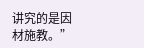讲究的是因材施教。”